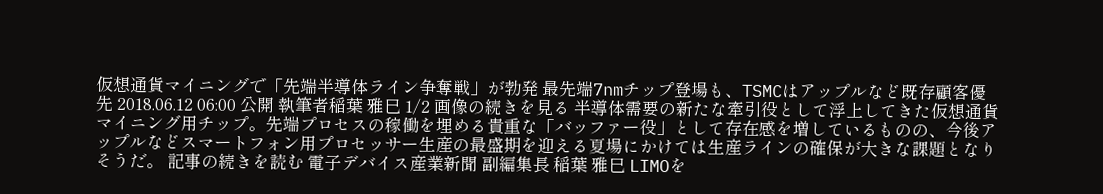仮想通貨マイニングで「先端半導体ライン争奪戦」が勃発 最先端7nmチップ登場も、TSMCはアップルなど既存顧客優先 2018.06.12 06:00 公開 執筆者稲葉 雅巳 1/2 画像の続きを見る 半導体需要の新たな牽引役として浮上してきた仮想通貨マイニング用チップ。先端プロセスの稼働を埋める貴重な「バッファー役」として存在感を増しているものの、今後アップルなどスマートフォン用プロセッサー生産の最盛期を迎える夏場にかけては生産ラインの確保が大きな課題となりそうだ。 記事の続きを読む 電子デバイス産業新聞 副編集長 稲葉 雅巳 LIMOを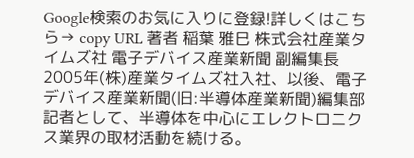Google検索のお気に入りに登録!詳しくはこちら→ copy URL 著者 稲葉 雅巳 株式会社産業タイムズ社 電子デバイス産業新聞 副編集長 2005年(株)産業タイムズ社入社、以後、電子デバイス産業新聞(旧:半導体産業新聞)編集部記者として、半導体を中心にエレクトロニクス業界の取材活動を続ける。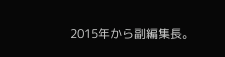2015年から副編集長。